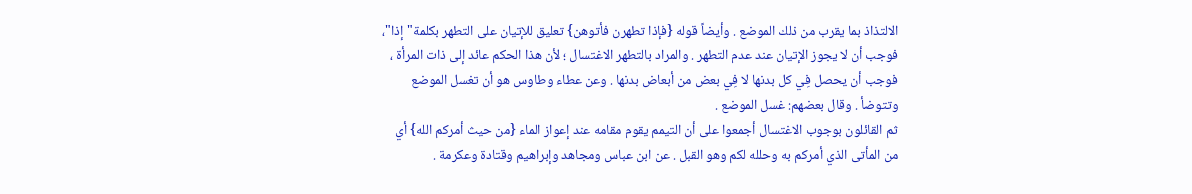الالتذاذ بما يقرب من ذلك الموضع . وأيضاً قوله {فإذا تطهرن فأتوهن} تعليق للإتيان على التطهر بكلمة"إذا"، فوجب أن لا يجوز الإتيان عند عدم التطهر . والمراد بالتطهر الاغتسال ؛ لأن هذا الحكم عائد إلى ذات المرأة ، فوجب أن يحصل فِي كل بدنها لا فِي بعض من أبعاض بدنها . وعن عطاء وطاوس هو أن تغسل الموضع وتتوضأ . وقال بعضهم: غسل الموضع .
ثم القائلون بوجوب الاغتسال أجمعوا على أن التيمم يقوم مقامه عند إعواز الماء {من حيث أمركم الله} أي من المأتى الذي أمركم به وحلله لكم وهو القبل . عن ابن عباس ومجاهد وإبراهيم وقتادة وعكرمة .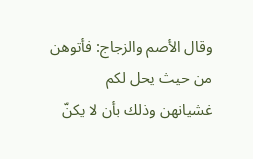وقال الأصم والزجاج: فأتوهن من حيث يحل لكم غشيانهن وذلك بأن لا يكنّ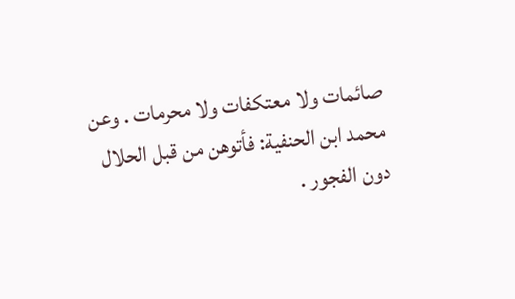صائمات ولا معتكفات ولا محرمات . وعن محمد ابن الحنفية: فأتوهن من قبل الحلال دون الفجور .